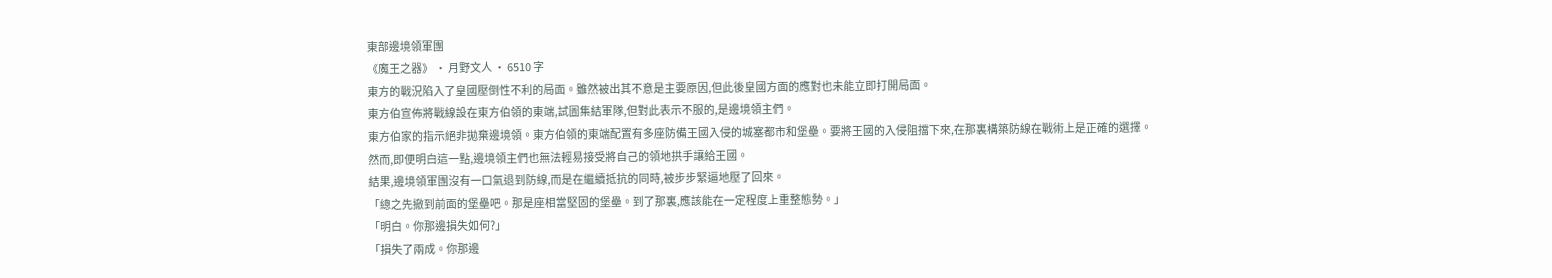東部邊境領軍團
《魔王之器》 · 月野文人 · 6510 字
東方的戰況陷入了皇國壓倒性不利的局面。雖然被出其不意是主要原因,但此後皇國方面的應對也未能立即打開局面。
東方伯宣佈將戰線設在東方伯領的東端,試圖集結軍隊,但對此表示不服的,是邊境領主們。
東方伯家的指示絕非拋棄邊境領。東方伯領的東端配置有多座防備王國入侵的城塞都市和堡壘。要將王國的入侵阻擋下來,在那裏構築防線在戰術上是正確的選擇。
然而,即便明白這一點,邊境領主們也無法輕易接受將自己的領地拱手讓給王國。
結果,邊境領軍團沒有一口氣退到防線,而是在繼續抵抗的同時,被步步緊逼地壓了回來。
「總之先撤到前面的堡壘吧。那是座相當堅固的堡壘。到了那裏,應該能在一定程度上重整態勢。」
「明白。你那邊損失如何?」
「損失了兩成。你那邊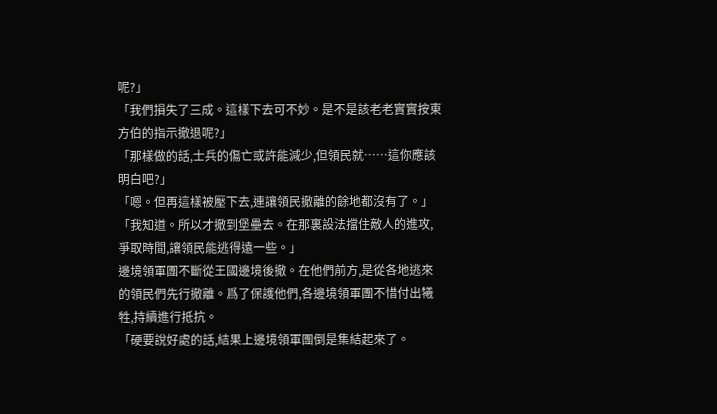呢?」
「我們損失了三成。這樣下去可不妙。是不是該老老實實按東方伯的指示撤退呢?」
「那樣做的話,士兵的傷亡或許能減少,但領民就……這你應該明白吧?」
「嗯。但再這樣被壓下去,連讓領民撤離的餘地都沒有了。」
「我知道。所以才撤到堡壘去。在那裏設法擋住敵人的進攻,爭取時間,讓領民能逃得遠一些。」
邊境領軍團不斷從王國邊境後撤。在他們前方,是從各地逃來的領民們先行撤離。爲了保護他們,各邊境領軍團不惜付出犧牲,持續進行抵抗。
「硬要說好處的話,結果上邊境領軍團倒是集結起來了。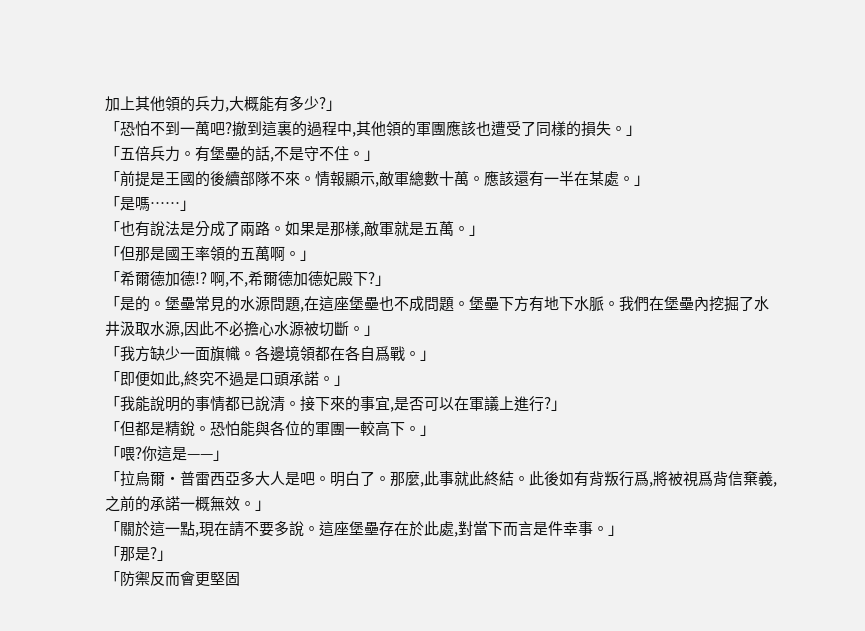加上其他領的兵力,大概能有多少?」
「恐怕不到一萬吧?撤到這裏的過程中,其他領的軍團應該也遭受了同樣的損失。」
「五倍兵力。有堡壘的話,不是守不住。」
「前提是王國的後續部隊不來。情報顯示,敵軍總數十萬。應該還有一半在某處。」
「是嗎……」
「也有說法是分成了兩路。如果是那樣,敵軍就是五萬。」
「但那是國王率領的五萬啊。」
「希爾德加德!? 啊,不,希爾德加德妃殿下?」
「是的。堡壘常見的水源問題,在這座堡壘也不成問題。堡壘下方有地下水脈。我們在堡壘內挖掘了水井汲取水源,因此不必擔心水源被切斷。」
「我方缺少一面旗幟。各邊境領都在各自爲戰。」
「即便如此,終究不過是口頭承諾。」
「我能說明的事情都已說清。接下來的事宜,是否可以在軍議上進行?」
「但都是精銳。恐怕能與各位的軍團一較高下。」
「喂?你這是——」
「拉烏爾·普雷西亞多大人是吧。明白了。那麼,此事就此終結。此後如有背叛行爲,將被視爲背信棄義,之前的承諾一概無效。」
「關於這一點,現在請不要多說。這座堡壘存在於此處,對當下而言是件幸事。」
「那是?」
「防禦反而會更堅固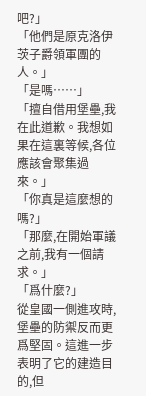吧?」
「他們是原克洛伊茨子爵領軍團的人。」
「是嗎……」
「擅自借用堡壘,我在此道歉。我想如果在這裏等候,各位應該會聚集過來。」
「你真是這麼想的嗎?」
「那麼,在開始軍議之前,我有一個請求。」
「爲什麼?」
從皇國一側進攻時,堡壘的防禦反而更爲堅固。這進一步表明了它的建造目的,但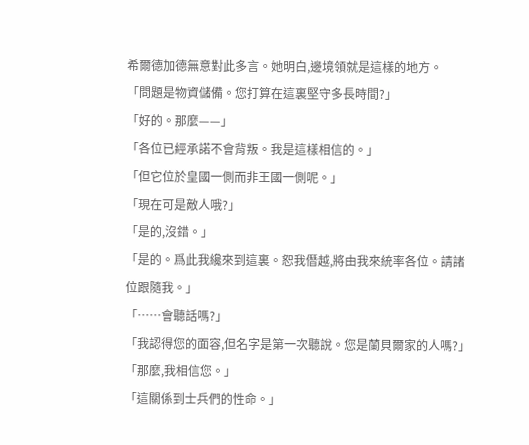希爾德加德無意對此多言。她明白,邊境領就是這樣的地方。
「問題是物資儲備。您打算在這裏堅守多長時間?」
「好的。那麼——」
「各位已經承諾不會背叛。我是這樣相信的。」
「但它位於皇國一側而非王國一側呢。」
「現在可是敵人哦?」
「是的,沒錯。」
「是的。爲此我纔來到這裏。恕我僭越,將由我來統率各位。請諸位跟隨我。」
「……會聽話嗎?」
「我認得您的面容,但名字是第一次聽說。您是蘭貝爾家的人嗎?」
「那麼,我相信您。」
「這關係到士兵們的性命。」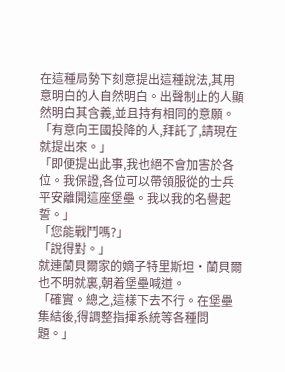在這種局勢下刻意提出這種說法,其用意明白的人自然明白。出聲制止的人顯然明白其含義,並且持有相同的意願。
「有意向王國投降的人,拜託了,請現在就提出來。」
「即便提出此事,我也絕不會加害於各位。我保證,各位可以帶領服從的士兵平安離開這座堡壘。我以我的名譽起誓。」
「您能戰鬥嗎?」
「說得對。」
就連蘭貝爾家的嫡子特里斯坦·蘭貝爾也不明就裏,朝着堡壘喊道。
「確實。總之,這樣下去不行。在堡壘集結後,得調整指揮系統等各種問題。」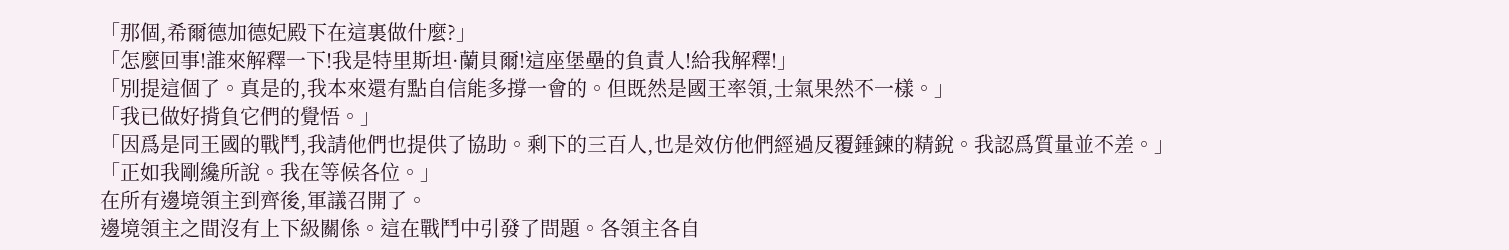「那個,希爾德加德妃殿下在這裏做什麼?」
「怎麼回事!誰來解釋一下!我是特里斯坦·蘭貝爾!這座堡壘的負責人!給我解釋!」
「別提這個了。真是的,我本來還有點自信能多撐一會的。但既然是國王率領,士氣果然不一樣。」
「我已做好揹負它們的覺悟。」
「因爲是同王國的戰鬥,我請他們也提供了協助。剩下的三百人,也是效仿他們經過反覆錘鍊的精銳。我認爲質量並不差。」
「正如我剛纔所說。我在等候各位。」
在所有邊境領主到齊後,軍議召開了。
邊境領主之間沒有上下級關係。這在戰鬥中引發了問題。各領主各自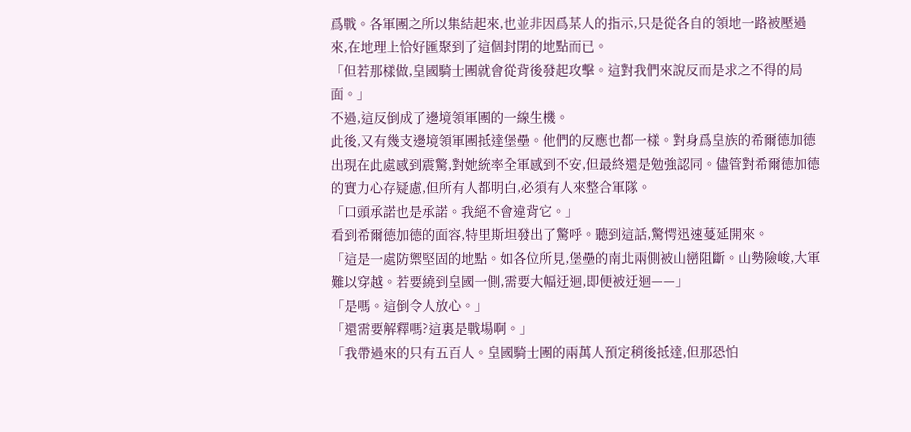爲戰。各軍團之所以集結起來,也並非因爲某人的指示,只是從各自的領地一路被壓過來,在地理上恰好匯聚到了這個封閉的地點而已。
「但若那樣做,皇國騎士團就會從背後發起攻擊。這對我們來說反而是求之不得的局面。」
不過,這反倒成了邊境領軍團的一線生機。
此後,又有幾支邊境領軍團抵達堡壘。他們的反應也都一樣。對身爲皇族的希爾德加德出現在此處感到震驚,對她統率全軍感到不安,但最終還是勉強認同。儘管對希爾德加德的實力心存疑慮,但所有人都明白,必須有人來整合軍隊。
「口頭承諾也是承諾。我絕不會違背它。」
看到希爾德加德的面容,特里斯坦發出了驚呼。聽到這話,驚愕迅速蔓延開來。
「這是一處防禦堅固的地點。如各位所見,堡壘的南北兩側被山巒阻斷。山勢險峻,大軍難以穿越。若要繞到皇國一側,需要大幅迂迴,即便被迂迴——」
「是嗎。這倒令人放心。」
「還需要解釋嗎?這裏是戰場啊。」
「我帶過來的只有五百人。皇國騎士團的兩萬人預定稍後抵達,但那恐怕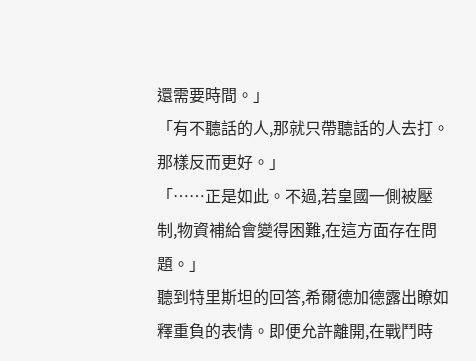還需要時間。」
「有不聽話的人,那就只帶聽話的人去打。那樣反而更好。」
「……正是如此。不過,若皇國一側被壓制,物資補給會變得困難,在這方面存在問題。」
聽到特里斯坦的回答,希爾德加德露出瞭如釋重負的表情。即便允許離開,在戰鬥時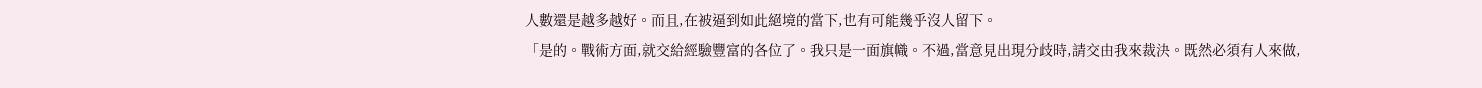人數還是越多越好。而且,在被逼到如此絕境的當下,也有可能幾乎沒人留下。
「是的。戰術方面,就交給經驗豐富的各位了。我只是一面旗幟。不過,當意見出現分歧時,請交由我來裁決。既然必須有人來做,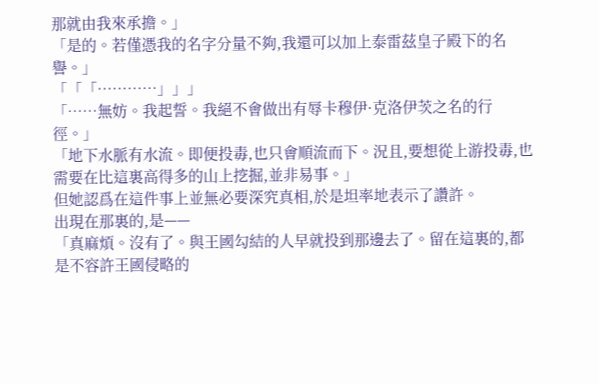那就由我來承擔。」
「是的。若僅憑我的名字分量不夠,我還可以加上泰雷茲皇子殿下的名譽。」
「「「…………」」」
「……無妨。我起誓。我絕不會做出有辱卡穆伊·克洛伊茨之名的行徑。」
「地下水脈有水流。即便投毒,也只會順流而下。況且,要想從上游投毒,也需要在比這裏高得多的山上挖掘,並非易事。」
但她認爲在這件事上並無必要深究真相,於是坦率地表示了讚許。
出現在那裏的,是——
「真麻煩。沒有了。與王國勾結的人早就投到那邊去了。留在這裏的,都是不容許王國侵略的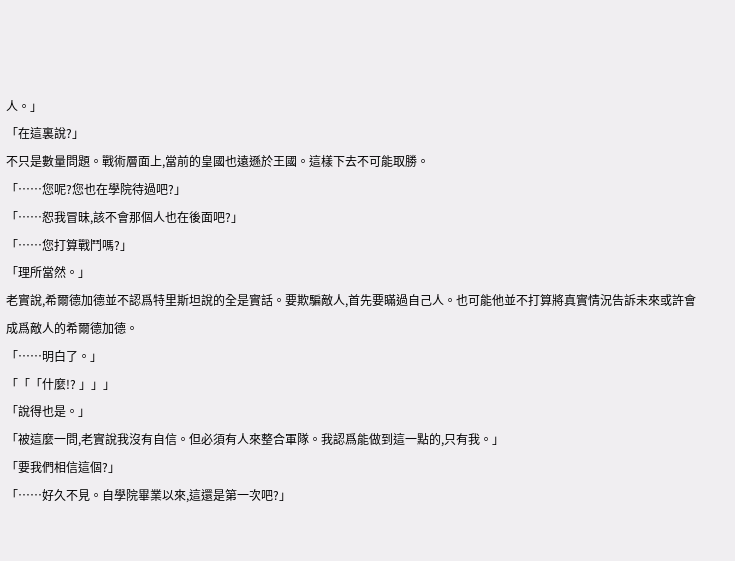人。」
「在這裏說?」
不只是數量問題。戰術層面上,當前的皇國也遠遜於王國。這樣下去不可能取勝。
「……您呢?您也在學院待過吧?」
「……恕我冒昧,該不會那個人也在後面吧?」
「……您打算戰鬥嗎?」
「理所當然。」
老實說,希爾德加德並不認爲特里斯坦說的全是實話。要欺騙敵人,首先要瞞過自己人。也可能他並不打算將真實情況告訴未來或許會成爲敵人的希爾德加德。
「……明白了。」
「「「什麼!? 」」」
「說得也是。」
「被這麼一問,老實說我沒有自信。但必須有人來整合軍隊。我認爲能做到這一點的,只有我。」
「要我們相信這個?」
「……好久不見。自學院畢業以來,這還是第一次吧?」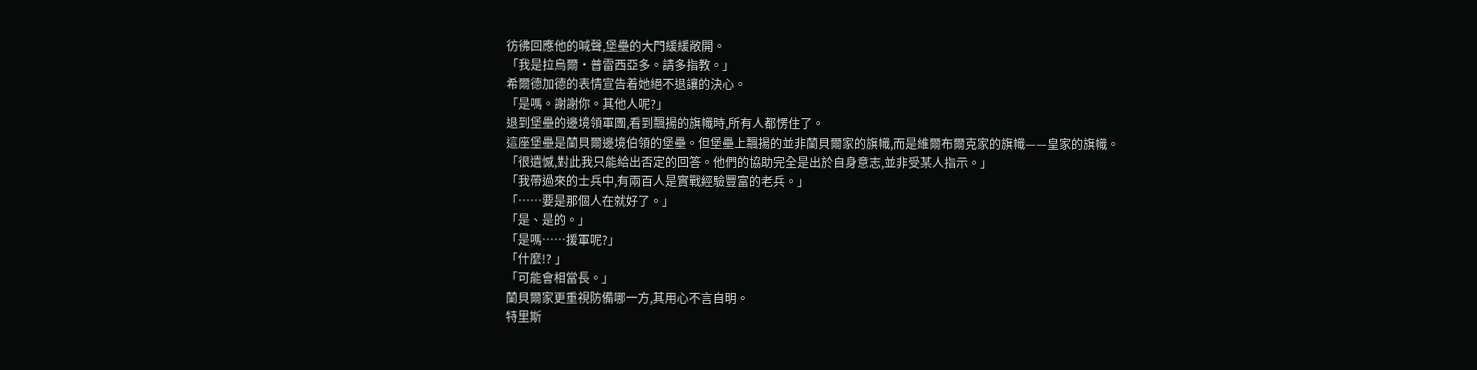彷彿回應他的喊聲,堡壘的大門緩緩敞開。
「我是拉烏爾·普雷西亞多。請多指教。」
希爾德加德的表情宣告着她絕不退讓的決心。
「是嗎。謝謝你。其他人呢?」
退到堡壘的邊境領軍團,看到飄揚的旗幟時,所有人都愣住了。
這座堡壘是蘭貝爾邊境伯領的堡壘。但堡壘上飄揚的並非蘭貝爾家的旗幟,而是維爾布爾克家的旗幟——皇家的旗幟。
「很遺憾,對此我只能給出否定的回答。他們的協助完全是出於自身意志,並非受某人指示。」
「我帶過來的士兵中,有兩百人是實戰經驗豐富的老兵。」
「……要是那個人在就好了。」
「是、是的。」
「是嗎……援軍呢?」
「什麼!? 」
「可能會相當長。」
蘭貝爾家更重視防備哪一方,其用心不言自明。
特里斯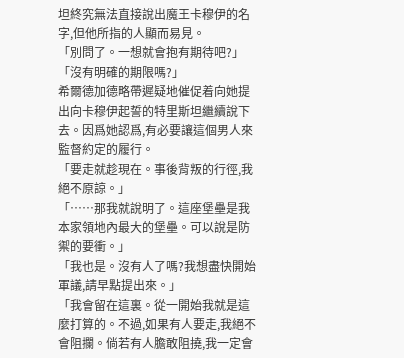坦終究無法直接說出魔王卡穆伊的名字,但他所指的人顯而易見。
「別問了。一想就會抱有期待吧?」
「沒有明確的期限嗎?」
希爾德加德略帶遲疑地催促着向她提出向卡穆伊起誓的特里斯坦繼續說下去。因爲她認爲,有必要讓這個男人來監督約定的履行。
「要走就趁現在。事後背叛的行徑,我絕不原諒。」
「……那我就說明了。這座堡壘是我本家領地內最大的堡壘。可以說是防禦的要衝。」
「我也是。沒有人了嗎?我想盡快開始軍議,請早點提出來。」
「我會留在這裏。從一開始我就是這麼打算的。不過,如果有人要走,我絕不會阻攔。倘若有人膽敢阻撓,我一定會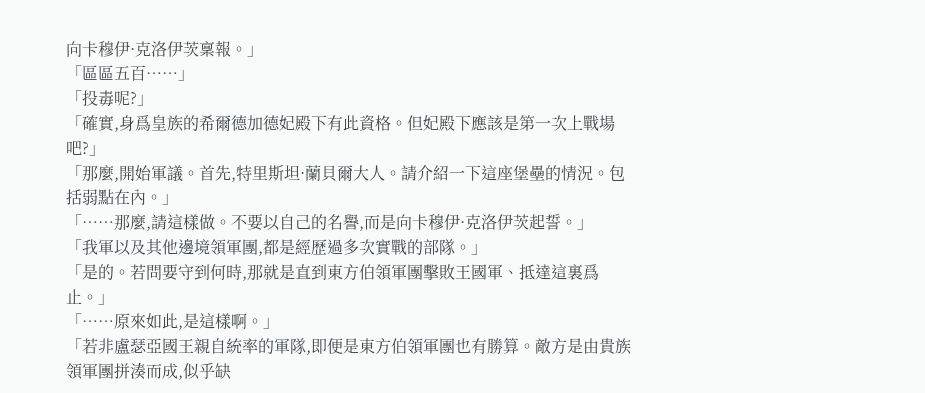向卡穆伊·克洛伊茨稟報。」
「區區五百……」
「投毒呢?」
「確實,身爲皇族的希爾德加德妃殿下有此資格。但妃殿下應該是第一次上戰場吧?」
「那麼,開始軍議。首先,特里斯坦·蘭貝爾大人。請介紹一下這座堡壘的情況。包括弱點在內。」
「……那麼,請這樣做。不要以自己的名譽,而是向卡穆伊·克洛伊茨起誓。」
「我軍以及其他邊境領軍團,都是經歷過多次實戰的部隊。」
「是的。若問要守到何時,那就是直到東方伯領軍團擊敗王國軍、抵達這裏爲止。」
「……原來如此,是這樣啊。」
「若非盧瑟亞國王親自統率的軍隊,即便是東方伯領軍團也有勝算。敵方是由貴族領軍團拼湊而成,似乎缺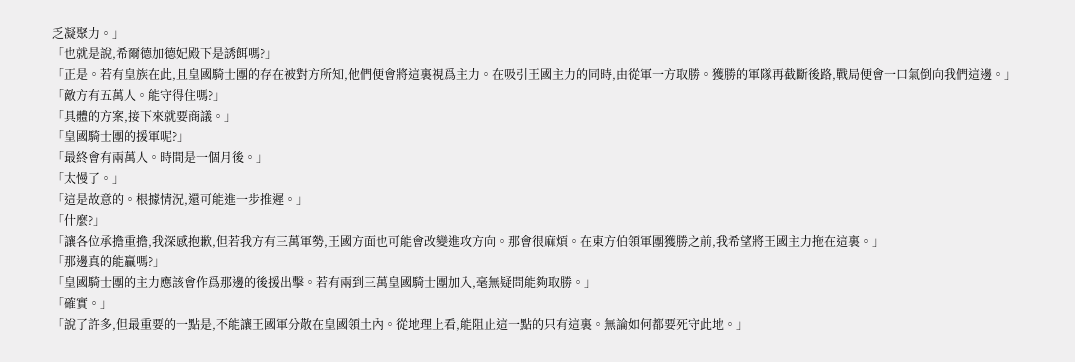乏凝聚力。」
「也就是說,希爾德加德妃殿下是誘餌嗎?」
「正是。若有皇族在此,且皇國騎士團的存在被對方所知,他們便會將這裏視爲主力。在吸引王國主力的同時,由從軍一方取勝。獲勝的軍隊再截斷後路,戰局便會一口氣倒向我們這邊。」
「敵方有五萬人。能守得住嗎?」
「具體的方案,接下來就要商議。」
「皇國騎士團的援軍呢?」
「最終會有兩萬人。時間是一個月後。」
「太慢了。」
「這是故意的。根據情況,還可能進一步推遲。」
「什麼?」
「讓各位承擔重擔,我深感抱歉,但若我方有三萬軍勢,王國方面也可能會改變進攻方向。那會很麻煩。在東方伯領軍團獲勝之前,我希望將王國主力拖在這裏。」
「那邊真的能贏嗎?」
「皇國騎士團的主力應該會作爲那邊的後援出擊。若有兩到三萬皇國騎士團加入,毫無疑問能夠取勝。」
「確實。」
「說了許多,但最重要的一點是,不能讓王國軍分散在皇國領土內。從地理上看,能阻止這一點的只有這裏。無論如何都要死守此地。」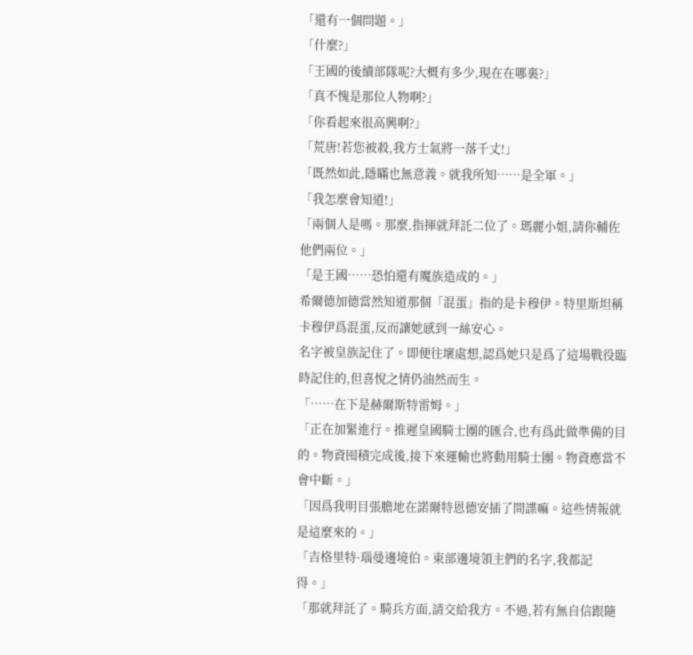「還有一個問題。」
「什麼?」
「王國的後續部隊呢?大概有多少,現在在哪裏?」
「真不愧是那位人物啊?」
「你看起來很高興啊?」
「荒唐!若您被殺,我方士氣將一落千丈!」
「既然如此,隱瞞也無意義。就我所知……是全軍。」
「我怎麼會知道!」
「兩個人是嗎。那麼,指揮就拜託二位了。瑪麗小姐,請你輔佐他們兩位。」
「是王國……恐怕還有魔族造成的。」
希爾德加德當然知道那個「混蛋」指的是卡穆伊。特里斯坦稱卡穆伊爲混蛋,反而讓她感到一絲安心。
名字被皇族記住了。即便往壞處想,認爲她只是爲了這場戰役臨時記住的,但喜悅之情仍油然而生。
「……在下是赫爾斯特雷姆。」
「正在加緊進行。推遲皇國騎士團的匯合,也有爲此做準備的目的。物資囤積完成後,接下來運輸也將動用騎士團。物資應當不會中斷。」
「因爲我明目張膽地在諾爾特恩德安插了間諜嘛。這些情報就是這麼來的。」
「吉格里特·瑙曼邊境伯。東部邊境領主們的名字,我都記得。」
「那就拜託了。騎兵方面,請交給我方。不過,若有無自信跟隨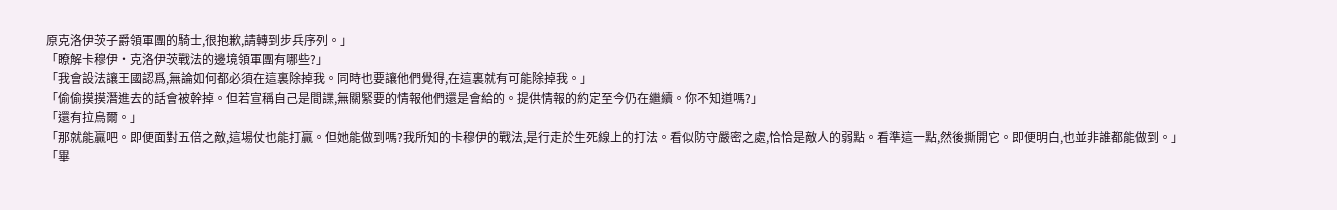原克洛伊茨子爵領軍團的騎士,很抱歉,請轉到步兵序列。」
「瞭解卡穆伊·克洛伊茨戰法的邊境領軍團有哪些?」
「我會設法讓王國認爲,無論如何都必須在這裏除掉我。同時也要讓他們覺得,在這裏就有可能除掉我。」
「偷偷摸摸潛進去的話會被幹掉。但若宣稱自己是間諜,無關緊要的情報他們還是會給的。提供情報的約定至今仍在繼續。你不知道嗎?」
「還有拉烏爾。」
「那就能贏吧。即便面對五倍之敵,這場仗也能打贏。但她能做到嗎?我所知的卡穆伊的戰法,是行走於生死線上的打法。看似防守嚴密之處,恰恰是敵人的弱點。看準這一點,然後撕開它。即便明白,也並非誰都能做到。」
「畢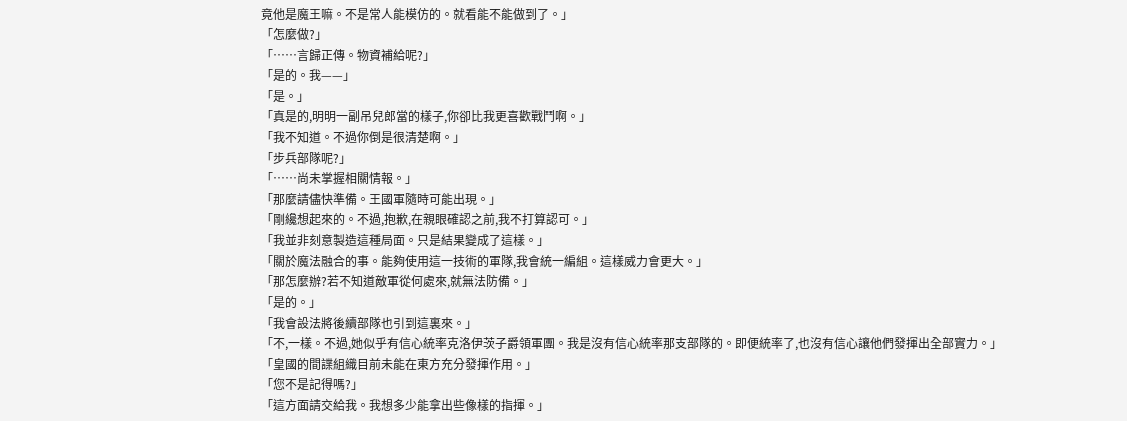竟他是魔王嘛。不是常人能模仿的。就看能不能做到了。」
「怎麼做?」
「……言歸正傳。物資補給呢?」
「是的。我——」
「是。」
「真是的,明明一副吊兒郎當的樣子,你卻比我更喜歡戰鬥啊。」
「我不知道。不過你倒是很清楚啊。」
「步兵部隊呢?」
「……尚未掌握相關情報。」
「那麼請儘快準備。王國軍隨時可能出現。」
「剛纔想起來的。不過,抱歉,在親眼確認之前,我不打算認可。」
「我並非刻意製造這種局面。只是結果變成了這樣。」
「關於魔法融合的事。能夠使用這一技術的軍隊,我會統一編組。這樣威力會更大。」
「那怎麼辦?若不知道敵軍從何處來,就無法防備。」
「是的。」
「我會設法將後續部隊也引到這裏來。」
「不,一樣。不過,她似乎有信心統率克洛伊茨子爵領軍團。我是沒有信心統率那支部隊的。即便統率了,也沒有信心讓他們發揮出全部實力。」
「皇國的間諜組織目前未能在東方充分發揮作用。」
「您不是記得嗎?」
「這方面請交給我。我想多少能拿出些像樣的指揮。」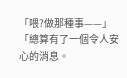「喂?做那種事——」
「總算有了一個令人安心的消息。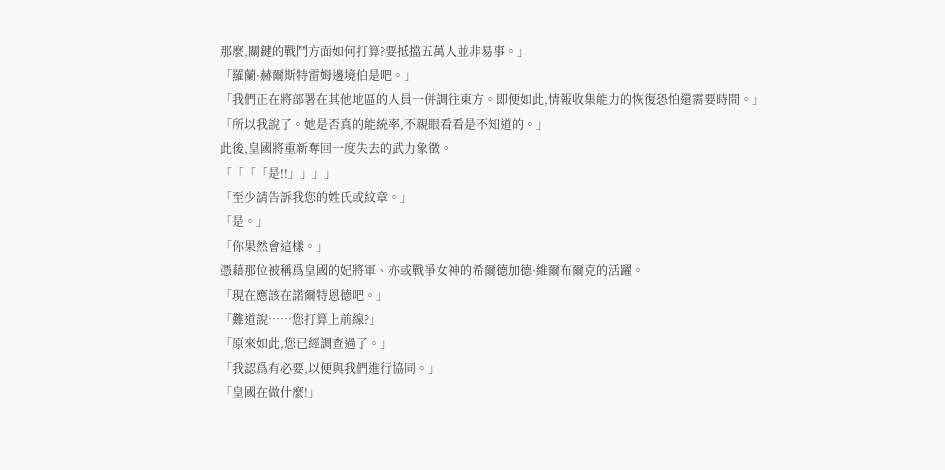那麼,關鍵的戰鬥方面如何打算?要抵擋五萬人並非易事。」
「羅蘭·赫爾斯特雷姆邊境伯是吧。」
「我們正在將部署在其他地區的人員一併調往東方。即便如此,情報收集能力的恢復恐怕還需要時間。」
「所以我說了。她是否真的能統率,不親眼看看是不知道的。」
此後,皇國將重新奪回一度失去的武力象徵。
「「「「是!!」」」」
「至少請告訴我您的姓氏或紋章。」
「是。」
「你果然會這樣。」
憑藉那位被稱爲皇國的妃將軍、亦或戰爭女神的希爾德加德·維爾布爾克的活躍。
「現在應該在諾爾特恩德吧。」
「難道說……您打算上前線?」
「原來如此,您已經調查過了。」
「我認爲有必要,以便與我們進行協同。」
「皇國在做什麼!」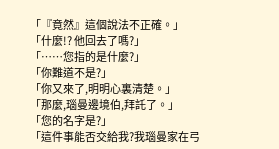「『竟然』這個說法不正確。」
「什麼!? 他回去了嗎?」
「……您指的是什麼?」
「你難道不是?」
「你又來了,明明心裏清楚。」
「那麼,瑙曼邊境伯,拜託了。」
「您的名字是?」
「這件事能否交給我?我瑙曼家在弓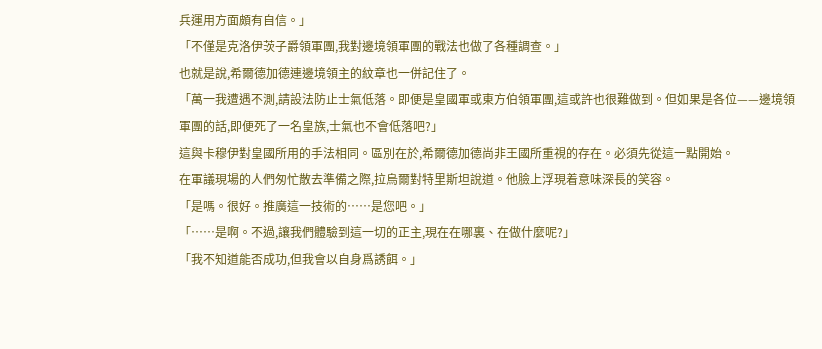兵運用方面頗有自信。」
「不僅是克洛伊茨子爵領軍團,我對邊境領軍團的戰法也做了各種調查。」
也就是說,希爾德加德連邊境領主的紋章也一併記住了。
「萬一我遭遇不測,請設法防止士氣低落。即便是皇國軍或東方伯領軍團,這或許也很難做到。但如果是各位——邊境領軍團的話,即便死了一名皇族,士氣也不會低落吧?」
這與卡穆伊對皇國所用的手法相同。區別在於,希爾德加德尚非王國所重視的存在。必須先從這一點開始。
在軍議現場的人們匆忙散去準備之際,拉烏爾對特里斯坦說道。他臉上浮現着意味深長的笑容。
「是嗎。很好。推廣這一技術的……是您吧。」
「……是啊。不過,讓我們體驗到這一切的正主,現在在哪裏、在做什麼呢?」
「我不知道能否成功,但我會以自身爲誘餌。」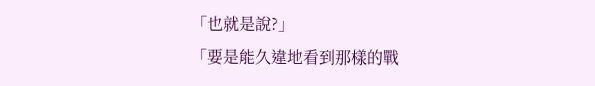「也就是說?」
「要是能久違地看到那樣的戰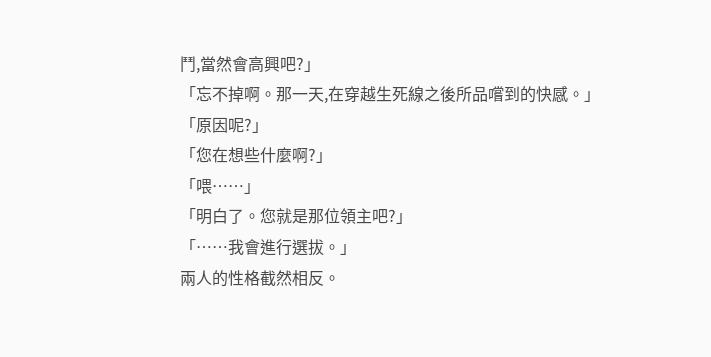鬥,當然會高興吧?」
「忘不掉啊。那一天,在穿越生死線之後所品嚐到的快感。」
「原因呢?」
「您在想些什麼啊?」
「喂……」
「明白了。您就是那位領主吧?」
「……我會進行選拔。」
兩人的性格截然相反。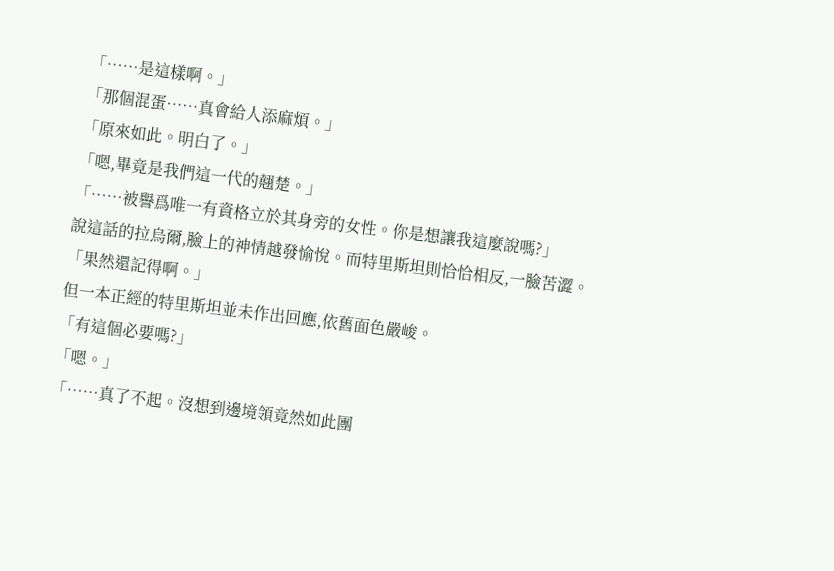「……是這樣啊。」
「那個混蛋……真會給人添麻煩。」
「原來如此。明白了。」
「嗯,畢竟是我們這一代的翹楚。」
「……被譽爲唯一有資格立於其身旁的女性。你是想讓我這麼說嗎?」
說這話的拉烏爾,臉上的神情越發愉悅。而特里斯坦則恰恰相反,一臉苦澀。
「果然還記得啊。」
但一本正經的特里斯坦並未作出回應,依舊面色嚴峻。
「有這個必要嗎?」
「嗯。」
「……真了不起。沒想到邊境領竟然如此團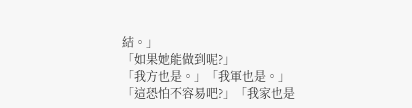結。」
「如果她能做到呢?」
「我方也是。」「我軍也是。」「這恐怕不容易吧?」「我家也是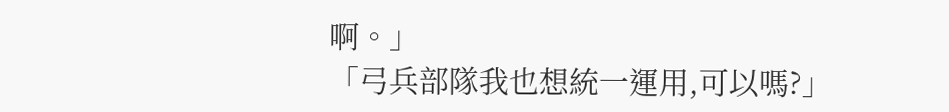啊。」
「弓兵部隊我也想統一運用,可以嗎?」